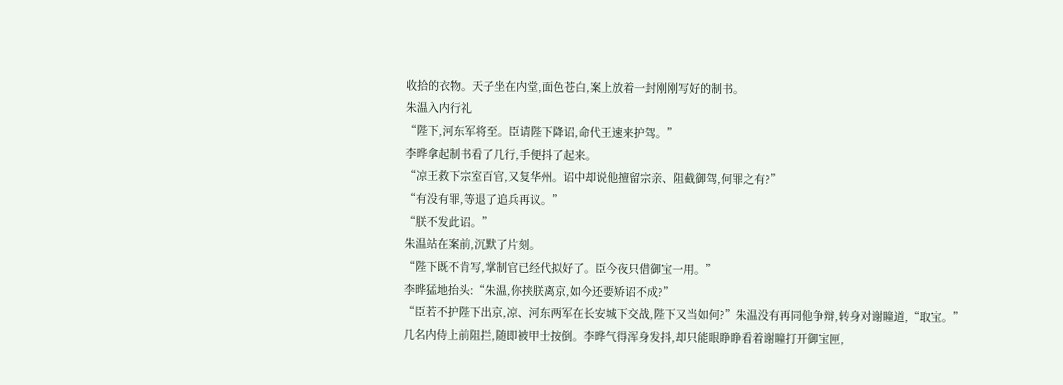收拾的衣物。天子坐在内堂,面色苍白,案上放着一封刚刚写好的制书。
朱温入内行礼
“陛下,河东军将至。臣请陛下降诏,命代王速来护驾。”
李晔拿起制书看了几行,手便抖了起来。
“凉王救下宗室百官,又复华州。诏中却说他擅留宗亲、阻截御驾,何罪之有?”
“有没有罪,等退了追兵再议。”
“朕不发此诏。”
朱温站在案前,沉默了片刻。
“陛下既不肯写,掌制官已经代拟好了。臣今夜只借御宝一用。”
李晔猛地抬头:“朱温,你挟朕离京,如今还要矫诏不成?”
“臣若不护陛下出京,凉、河东两军在长安城下交战,陛下又当如何?”朱温没有再同他争辩,转身对谢瞳道,“取宝。”
几名内侍上前阻拦,随即被甲士按倒。李晔气得浑身发抖,却只能眼睁睁看着谢瞳打开御宝匣,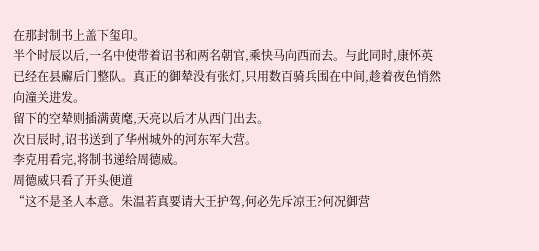在那封制书上盖下玺印。
半个时辰以后,一名中使带着诏书和两名朝官,乘快马向西而去。与此同时,康怀英已经在县廨后门整队。真正的御辇没有张灯,只用数百骑兵围在中间,趁着夜色悄然向潼关进发。
留下的空辇则插满黄麾,天亮以后才从西门出去。
次日辰时,诏书送到了华州城外的河东军大营。
李克用看完,将制书递给周德威。
周德威只看了开头便道
“这不是圣人本意。朱温若真要请大王护驾,何必先斥凉王?何况御营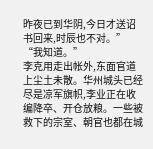昨夜已到华阴,今日才送诏书回来,时辰也不对。”
“我知道。”
李克用走出帐外,东面官道上尘土未散。华州城头已经尽是凉军旗帜,李业正在收编降卒、开仓放粮。一些被救下的宗室、朝官也都在城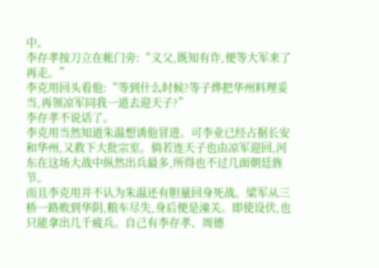中。
李存孝按刀立在帐门旁:“义父,既知有诈,便等大军来了再走。”
李克用回头看他:“等到什么时候?等子烨把华州料理妥当,再领凉军同我一道去迎天子?”
李存孝不说话了。
李克用当然知道朱温想诱他冒进。可李业已经占据长安和华州,又救下大批宗室。倘若连天子也由凉军迎回,河东在这场大战中纵然出兵最多,所得也不过几面朝廷旌节。
而且李克用并不认为朱温还有胆量回身死战。梁军从三桥一路败到华阴,粮车尽失,身后便是潼关。即使设伏,也只能拿出几千疲兵。自己有李存孝、周德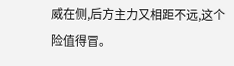威在侧,后方主力又相距不远,这个险值得冒。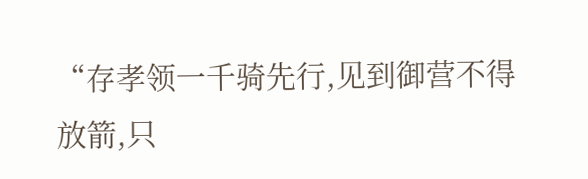“存孝领一千骑先行,见到御营不得放箭,只